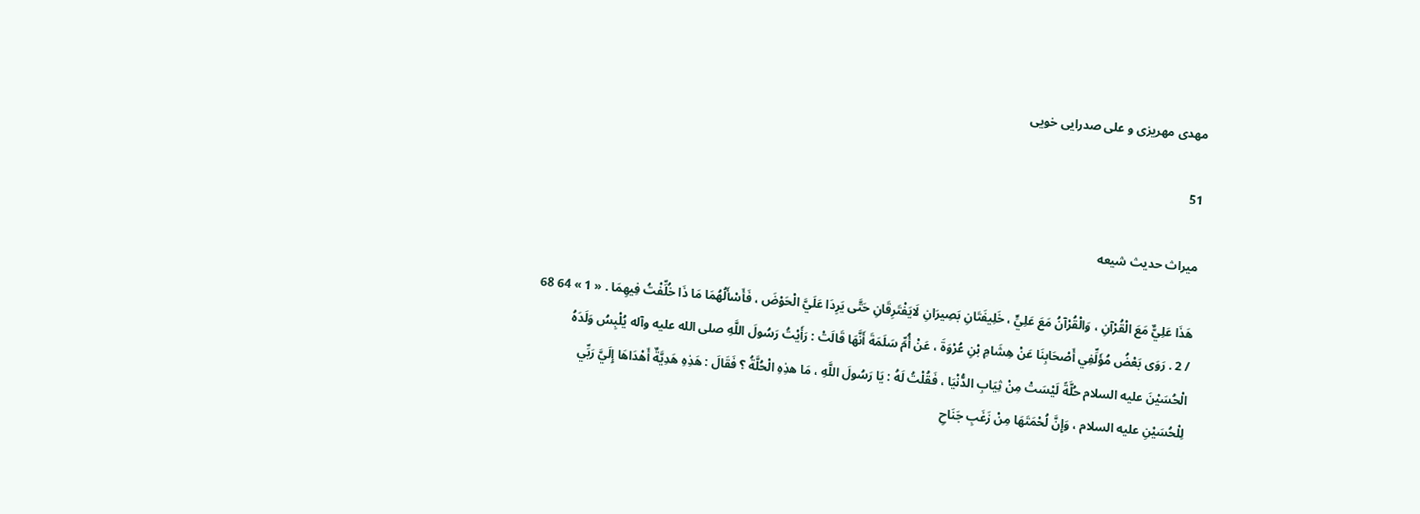مهدى مهريزى و على صدرايى خويى

51

ميراث حديث شيعه

هَذَا عَلِيٌّ مَعَ الْقُرْآنِ ، وَالْقُرْآنُ مَعَ عَلِيٍّ ، خَلِيفَتَانِ بَصِيرَانِ لَايَفْتَرِقَانِ حَتَّى يَرِدَا عَلَيَّ الْحَوْضَ ، فَأَسْأَلُهُمَا مَا ذَا خُلِّفْتُ فِيهِمَا . « 1 » 64 68 / 2 . رَوَى بَعْضُ مُؤَلِّفِي أَصْحَابِنَا عَنْ هِشَامِ بْنِ عُرْوَةَ ، عَنْ أُمِّ سَلَمَةَ أَنَّهَا قَالَتْ : رَأَيْتُ رَسُولَ اللَّهِ صلى الله عليه وآله يُلْبِسُ وَلَدَهُ الْحُسَيْنَ عليه السلام حُلَّةً لَيْسَتْ مِنْ ثِيَابِ الدُّنْيَا ، فَقُلْتُ لَهُ : يَا رَسُولَ اللَّهِ ، مَا هذِهِ الْحُلَّةُ ؟ فَقَالَ : هَذِهِ هَدِيَّةٌ أَهْدَاهَا إِلَيَّ رَبِّي لِلْحُسَيْنِ عليه السلام ، وَإِنَّ لُحْمَتَهَا مِنْ زَغَبِ جَنَاحِ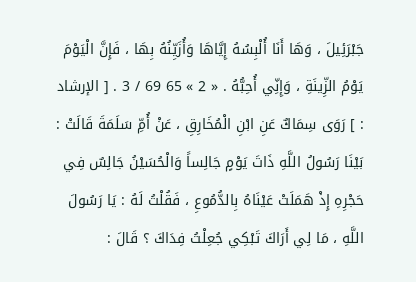جَبْرَئِيلَ ، وَهَا أَنَا أُلْبِسُهُ إِيَّاهَا وَأُزَيِّنُهُ بِهَا ، فَإِنَّ الْيَوْمَ يَوْمُ الزِّينَةِ ، وَإِنِّي أُحِبُّهُ . « 2 » 65 69 / 3 . [ الإرشاد : ] رَوَى سِمَاكٌ عَنِ ابْنِ الْمُخَارِقِ ، عَنْ أُمِّ سَلَمَةَ قَالَتْ : بَيْنَا رَسُولُ اللَّهِ ذَاتَ يَوْمٍ جَالِساً وَالْحُسَيْنُ جَالِسٌ فِي حَجْرِهِ إِذْ هَمَلَتْ عَيْنَاهُ بِالدُّمُوعِ ، فَقُلْتُ لَهُ : يَا رَسُولَ اللَّهِ ، مَا لِي أَرَاكَ تَبْكِي جُعِلْتُ فِدَاكَ ؟ قَالَ :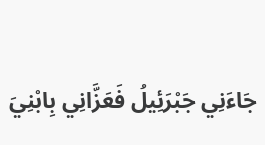جَاءَنِي جَبْرَئِيلُ فَعَزَّانِي بِابْنِيَ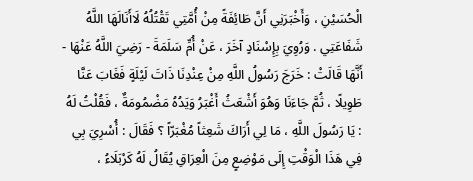الْحُسَيْنِ ، وَأَخْبَرَنِي أَنَّ طَائِفَةً مِنْ أُمَّتِي تَقْتُلُهُ لَاأَنَالَهَا اللَّهُ شَفَاعَتِي . وَرُوِيَ بِإِسْنَادٍ آخَرَ ، عَنْ أُمِّ سَلَمَةَ - رَضِيَ اللَّهُ عَنْهَا - أَنَّهَا قَالَتْ : خَرَجَ رَسُولُ اللَّهِ مِنْ عِنْدِنَا ذَاتَ لَيْلَةٍ فَغَابَ عَنَّا طَوِيلًا ، ثُمَّ جَاءَنَا وَهُوَ أَشْعَثُ أَغْبَرُ وَيَدُهُ مَضْمُومَةٌ ، فَقُلْتُ لَهُ : يَا رَسُولَ اللَّهِ ، مَا لِي أَرَاكَ شَعِثاً مُغْبَرّاً ؟ فَقَالَ : أُسْرِيَ بِي فِي هَذَا الْوَقْتِ إِلَى مَوْضِعٍ مِنَ الْعِرَاقِ يُقَالُ لَهُ كَرْبَلَاءُ ،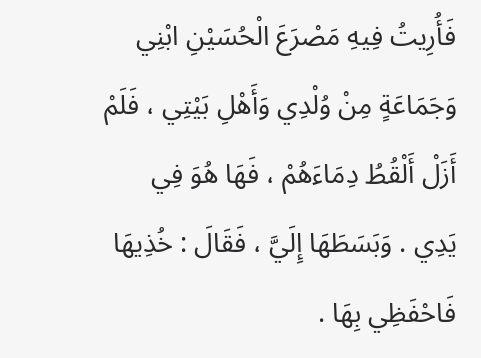فَأُرِيتُ فِيهِ مَصْرَعَ الْحُسَيْنِ ابْنِي وَجَمَاعَةٍ مِنْ وُلْدِي وَأَهْلِ بَيْتِي ، فَلَمْ أَزَلْ أَلْقُطُ دِمَاءَهُمْ ، فَهَا هُوَ فِي يَدِي . وَبَسَطَهَا إِلَيَّ ، فَقَالَ : خُذِيهَا فَاحْفَظِي بِهَا .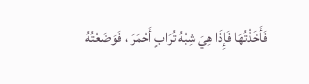فَأَخَذْتُهَا فَإِذَا هِيَ شِبْهُ تُرَابٍ أَحْمَرَ ، فَوَضَعْتُهُ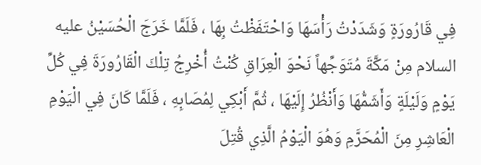فِي قَارُورَةٍ وَشَدَدْتُ رَأْسَهَا وَاحْتَفَظْتُ بِهَا ، فَلَمَّا خَرَجَ الْحُسَيْنُ عليه السلام مِنْ مَكَّةَ مُتَوَجِّهاً نَحْوَ الْعِرَاقِ كُنْتُ أُخْرِجُ تِلْكَ الْقَارُورَةَ فِي كُلِّ يَوْمٍ وَلَيْلَةٍ وَأَشَمُّهَا وَأَنْظُرُ إِلَيْهَا ، ثُمَّ أَبْكِي لِمُصَابِهِ ، فَلَمَّا كَانَ فِي الْيَوْمِ الْعَاشِرِ مِنَ الْمُحَرَّمِ وَهُوَ الْيَوْمُ الَّذِي قُتِلَ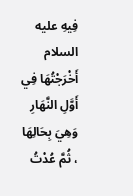فِيهِ عليه السلام أَخْرَجْتُهَا فِي أَوَّلِ النَّهَارِ وَهِيَ بِحَالِهَا ، ثُمَّ عُدْتُ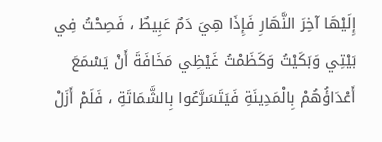إِلَيْهَا آخِرَ النَّهَارِ فَإِذَا هِيَ دَمٌ عَبِيطٌ ، فَصِحْتُ فِي بَيْتِي وَبَكَيْتُ وَكَظَمْتُ غَيْظِي مَخَافَةَ أَنْ يَسْمَعَ أَعْدَاؤُهُمْ بِالْمَدِينَةِ فَيَتَسَرَّعُوا بِالشَّمَاتَةِ ، فَلَمْ أَزَلْ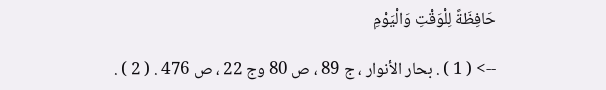حَافِظَةً لِلْوَقْتِ وَالْيَوْمِ

--> ( 1 ) . بحار الأنوار ، ج 89 ، ص 80 وج 22 ، ص 476 . ( 2 ) .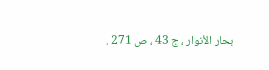بحار الأنوار ، ج 43 ، ص 271 .